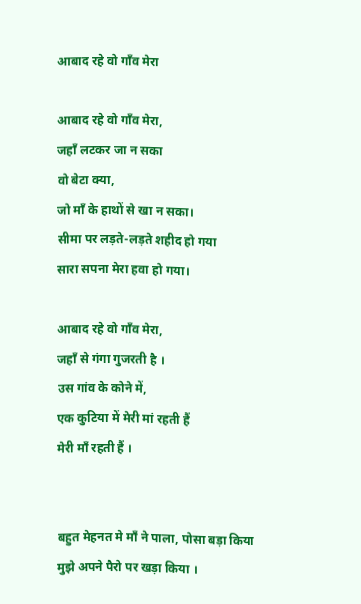आबाद रहे वो गाँव मेरा

आबाद रहे वो गाँव मेरा,
जहाँ लटकर जा न सका
वो बेटा क्या,
जो माँ के हाथों से खा न सका।
सीमा पर लड़ते-लड़ते शहीद हो गया
सारा सपना मेरा हवा हो गया।

आबाद रहे वो गाँव मेरा,
जहाँ से गंगा गुजरती है ।
उस गांव के कोने में,
एक कुटिया में मेरी मां रहती हैं
मेरी माँ रहती हैं ।


बहुत मेहनत मे माँ ने पाला, पोसा बड़ा किया
मुझे अपने पैरो पर खड़ा किया ।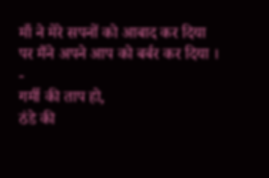माँ ने मेरे सपनों को आबाद कर दिया
पर मैंने अपने आप को बर्बर कर दिया । -
गर्मी की ताप हो,
ठंडे की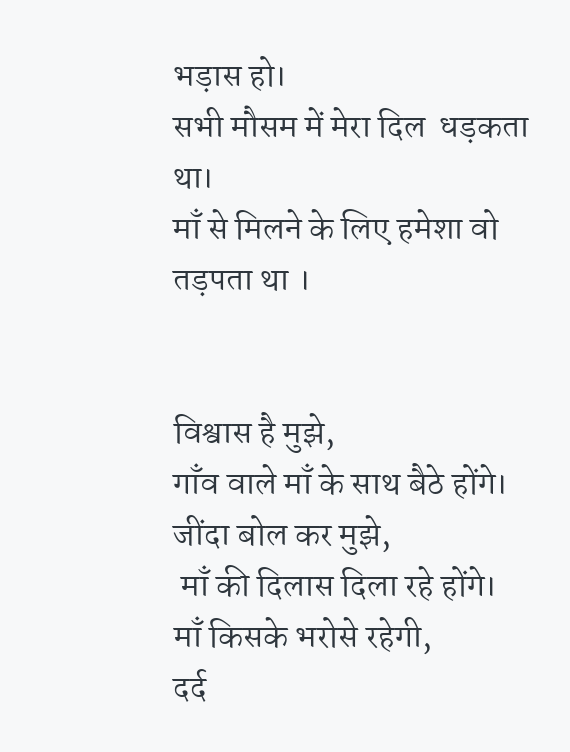भड़ास हो।
सभी मौसम में मेरा दिल  धड़कता था।
माँ से मिलने के लिए हमेशा वो तड़पता था ।


विश्वास है मुझे,
गाँव वाले माँ के साथ बैठे होंगे।
जींदा बोल कर मुझे,
 माँ की दिलास दिला रहे होंगे।
माँ किसके भरोसे रहेगी,
दर्द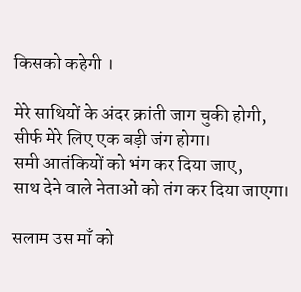किसको कहेगी ।

मेरे साथियों के अंदर क्रांती जाग चुकी होगी,
सीर्फ मेरे लिए एक बड़ी जंग होगा।
समी आतंकियों को भंग कर दिया जाए,
साथ देने वाले नेताओं को तंग कर दिया जाएगा।

सलाम उस माँ को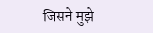जिसने मुझे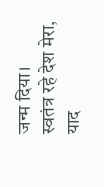जन्म दिया।
स्वतंत्र रहे देश मेरा,
याद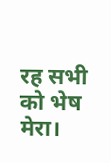रह सभी को भेष मेरा।